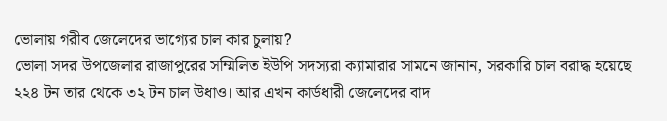ভোলায় গরীব জেলেদের ভাগ্যের চাল কার চুলায়?
ভোলা সদর উপজেলার রাজাপুরের সম্মিলিত ইউপি সদস্যরা ক্যামারার সামনে জানান, সরকারি চাল বরাদ্ধ হয়েছে ২২৪ টন তার থেকে ৩২ টন চাল উধাও। আর এখন কার্ডধারী জেলেদের বাদ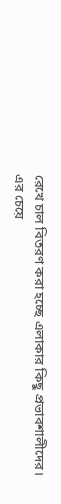রেখে চাল বিতরণ করা হচ্ছে এলাকার কিছু প্রভাবশালীদের।
এর চেয়ে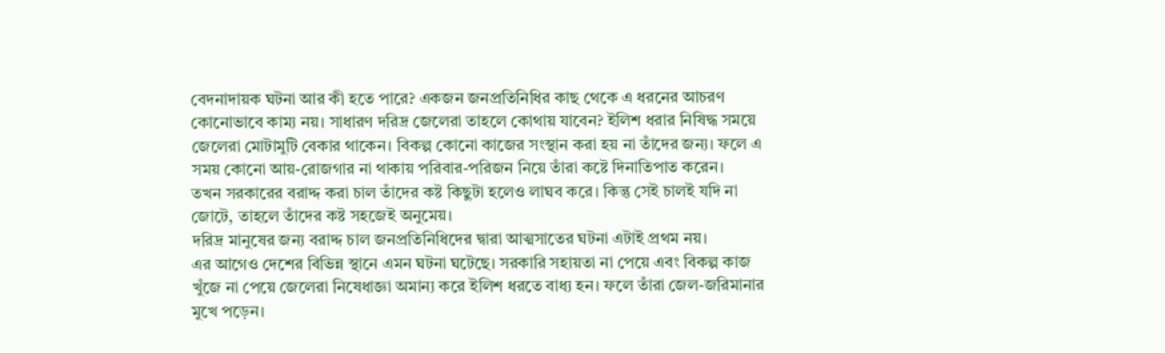বেদনাদায়ক ঘটনা আর কী হতে পারে? একজন জনপ্রতিনিধির কাছ থেকে এ ধরনের আচরণ কোনোভাবে কাম্য নয়। সাধারণ দরিদ্র জেলেরা তাহলে কোথায় যাবেন? ইলিশ ধরার নিষিদ্ধ সময়ে জেলেরা মোটামুটি বেকার থাকেন। বিকল্প কোনো কাজের সংস্থান করা হয় না তাঁদের জন্য। ফলে এ সময় কোনো আয়-রোজগার না থাকায় পরিবার-পরিজন নিয়ে তাঁরা কষ্টে দিনাতিপাত করেন।
তখন সরকারের বরাদ্দ করা চাল তাঁদের কষ্ট কিছুটা হলেও লাঘব করে। কিন্তু সেই চালই যদি না জোটে, তাহলে তাঁদের কষ্ট সহজেই অনুমেয়।
দরিদ্র মানুষের জন্য বরাদ্দ চাল জনপ্রতিনিধিদের দ্বারা আত্মসাতের ঘটনা এটাই প্রথম নয়।
এর আগেও দেশের বিভিন্ন স্থানে এমন ঘটনা ঘটেছে। সরকারি সহায়তা না পেয়ে এবং বিকল্প কাজ খুঁজে না পেয়ে জেলেরা নিষেধাজ্ঞা অমান্য করে ইলিশ ধরতে বাধ্য হন। ফলে তাঁরা জেল-জরিমানার মুখে পড়েন।